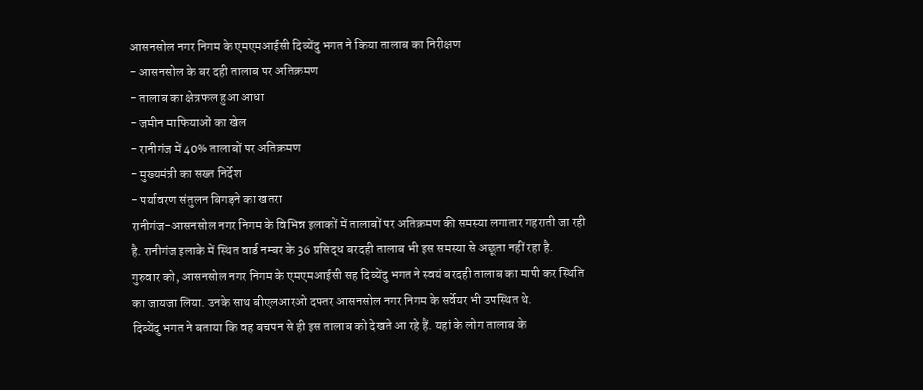आसनसोल नगर निगम के एमएमआईसी दिव्येंदु भगत ने किया तालाब का निरीक्षण
- आसनसोल के बर दही तालाब पर अतिक्रमण
- तालाब का क्षेत्रफल हुआ आधा
- जमीन माफियाओं का खेल
- रानीगंज में 40% तालाबों पर अतिक्रमण
- मुख्यमंत्री का सख्त निर्देश
- पर्यावरण संतुलन बिगड़ने का खतरा
रानीगंज-आसनसोल नगर निगम के विभिन्न इलाकों में तालाबों पर अतिक्रमण की समस्या लगातार गहराती जा रही है. रानीगंज इलाके में स्थित वार्ड नम्बर के 36 प्रसिद्ध बरदही तालाब भी इस समस्या से अछूता नहीं रहा है.
गुरुवार को, आसनसोल नगर निगम के एमएमआईसी सह दिव्येंदु भगत ने स्वयं बरदही तालाब का मापी कर स्थिति का जायजा लिया. उनके साथ बीएलआरओ दफ्तर आसनसोल नगर निगम के सर्वेयर भी उपस्थित थे.
दिव्येंदु भगत ने बताया कि वह बचपन से ही इस तालाब को देखते आ रहे हैं. यहां के लोग तालाब के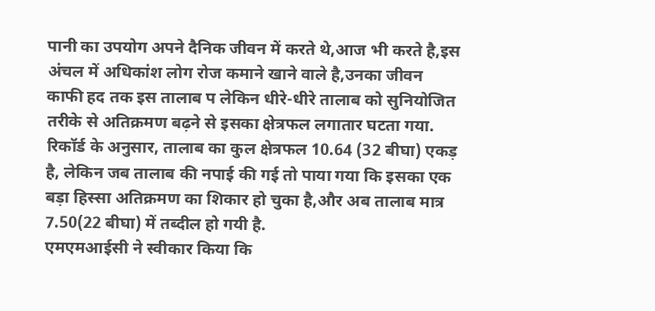पानी का उपयोग अपने दैनिक जीवन में करते थे,आज भी करते है,इस अंचल में अधिकांश लोग रोज कमाने खाने वाले है,उनका जीवन काफी हद तक इस तालाब प लेकिन धीरे-धीरे तालाब को सुनियोजित तरीके से अतिक्रमण बढ़ने से इसका क्षेत्रफल लगातार घटता गया. रिकॉर्ड के अनुसार, तालाब का कुल क्षेत्रफल 10.64 (32 बीघा) एकड़ है, लेकिन जब तालाब की नपाई की गई तो पाया गया कि इसका एक बड़ा हिस्सा अतिक्रमण का शिकार हो चुका है,और अब तालाब मात्र 7.50(22 बीघा) में तब्दील हो गयी है.
एमएमआईसी ने स्वीकार किया कि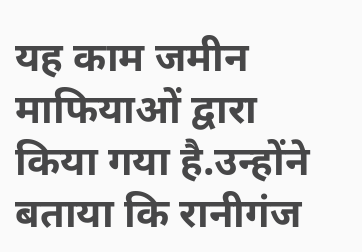यह काम जमीन माफियाओं द्वारा किया गया है.उन्होंने बताया कि रानीगंज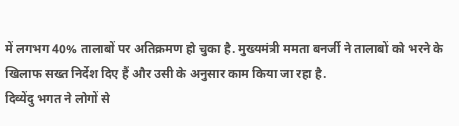में लगभग 40% तालाबों पर अतिक्रमण हो चुका है. मुख्यमंत्री ममता बनर्जी ने तालाबों को भरने के खिलाफ सख्त निर्देश दिए हैं और उसी के अनुसार काम किया जा रहा है.
दिव्येंदु भगत ने लोगों से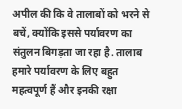अपील की कि वे तालाबों को भरने से बचें, क्योंकि इससे पर्यावरण का संतुलन बिगड़ता जा रहा है. तालाब हमारे पर्यावरण के लिए बहुत महत्वपूर्ण हैं और इनकी रक्षा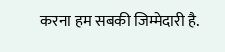करना हम सबकी जिम्मेदारी है.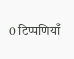0 टिप्पणियाँ